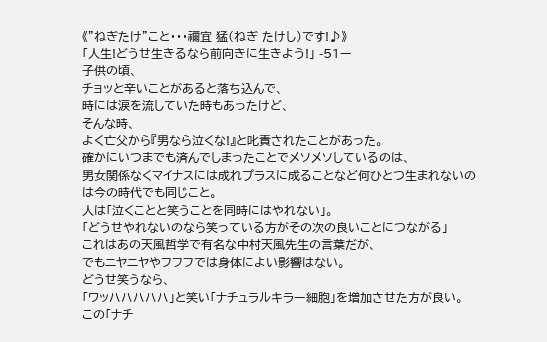《”ねぎたけ”こと・・・禰宜 猛(ねぎ たけし)です!♪》
「人生!どうせ生きるなら前向きに生きよう!」 -51ー
子供の頃、
チョッと辛いことがあると落ち込んで、
時には涙を流していた時もあったけど、
そんな時、
よく亡父から『男なら泣くな!』と叱責されたことがあった。
確かにいつまでも済んでしまったことでメソメソしているのは、
男女関係なくマイナスには成れプラスに成ることなど何ひとつ生まれないのは今の時代でも同じこと。
人は「泣くことと笑うことを同時にはやれない」。
「どうせやれないのなら笑っている方がその次の良いことにつながる」
これはあの天風哲学で有名な中村天風先生の言葉だが、
でもニヤニヤやフフフでは身体によい影響はない。
どうせ笑うなら、
「ワッハハハハハ」と笑い「ナチュラルキラー細胞」を増加させた方が良い。
この「ナチ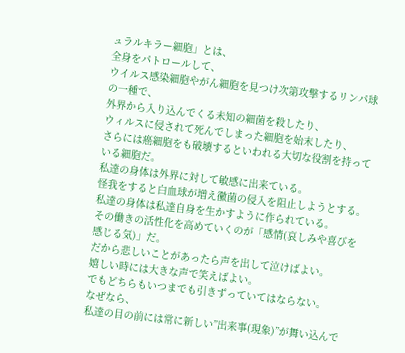ュラルキラー細胞」とは、
全身をパトロールして、
ウイルス感染細胞やがん細胞を見つけ次第攻撃するリンパ球の一種で、
外界から入り込んでくる未知の細菌を殺したり、
ウィルスに侵されて死んでしまった細胞を始末したり、
さらには癌細胞をも破壊するといわれる大切な役割を持っている細胞だ。
私達の身体は外界に対して敏感に出来ている。
怪我をすると白血球が増え黴菌の侵入を阻止しようとする。
私達の身体は私達自身を生かすように作られている。
その働きの活性化を高めていくのが「感情(哀しみや喜びを感じる気)」だ。
だから悲しいことがあったら声を出して泣けばよい。
嬉しい時には大きな声で笑えばよい。
でもどちらもいつまでも引きずっていてはならない。
なぜなら、
私達の目の前には常に新しい”出来事(現象)”が舞い込んで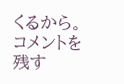くるから。
コメントを残す